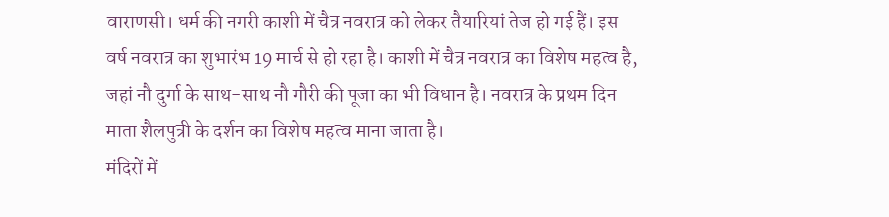वाराणसी। धर्म की नगरी काशी में चैत्र नवरात्र को लेकर तैयारियां तेज हो गई हैं। इस वर्ष नवरात्र का शुभारंभ 19 मार्च से हो रहा है। काशी में चैत्र नवरात्र का विशेष महत्व है, जहां नौ दुर्गा के साथ-साथ नौ गौरी की पूजा का भी विधान है। नवरात्र के प्रथम दिन माता शैलपुत्री के दर्शन का विशेष महत्व माना जाता है।
मंदिरों में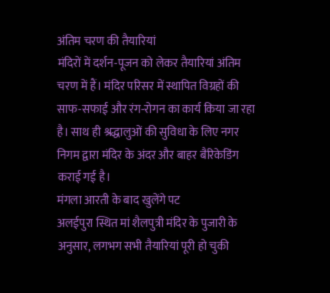अंतिम चरण की तैयारियां
मंदिरों में दर्शन-पूजन को लेकर तैयारियां अंतिम चरण में हैं। मंदिर परिसर में स्थापित विग्रहों की साफ-सफाई और रंग-रोगन का कार्य किया जा रहा है। साथ ही श्रद्धालुओं की सुविधा के लिए नगर निगम द्वारा मंदिर के अंदर और बाहर बैरिकेडिंग कराई गई है।
मंगला आरती के बाद खुलेंगे पट
अलईपुरा स्थित मां शैलपुत्री मंदिर के पुजारी के अनुसार, लगभग सभी तैयारियां पूरी हो चुकी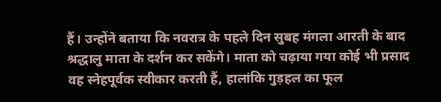हैं। उन्होंने बताया कि नवरात्र के पहले दिन सुबह मंगला आरती के बाद श्रद्धालु माता के दर्शन कर सकेंगे। माता को चढ़ाया गया कोई भी प्रसाद वह स्नेहपूर्वक स्वीकार करती हैं, हालांकि गुड़हल का फूल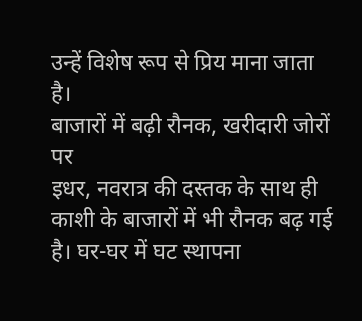उन्हें विशेष रूप से प्रिय माना जाता है।
बाजारों में बढ़ी रौनक, खरीदारी जोरों पर
इधर, नवरात्र की दस्तक के साथ ही काशी के बाजारों में भी रौनक बढ़ गई है। घर-घर में घट स्थापना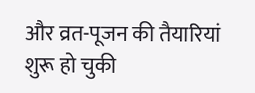और व्रत-पूजन की तैयारियां शुरू हो चुकी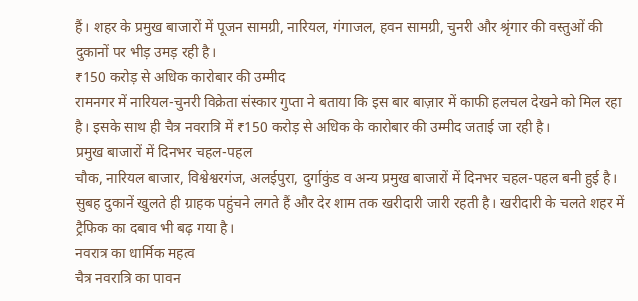हैं। शहर के प्रमुख बाजारों में पूजन सामग्री, नारियल, गंगाजल, हवन सामग्री, चुनरी और श्रृंगार की वस्तुओं की दुकानों पर भीड़ उमड़ रही है।
₹150 करोड़ से अधिक कारोबार की उम्मीद
रामनगर में नारियल-चुनरी विक्रेता संस्कार गुप्ता ने बताया कि इस बार बाज़ार में काफी हलचल देखने को मिल रहा है। इसके साथ ही चैत्र नवरात्रि में ₹150 करोड़ से अधिक के कारोबार की उम्मीद जताई जा रही है।
प्रमुख बाजारों में दिनभर चहल-पहल
चौक, नारियल बाजार, विश्वेश्वरगंज, अलईपुरा, दुर्गाकुंड व अन्य प्रमुख बाजारों में दिनभर चहल-पहल बनी हुई है। सुबह दुकानें खुलते ही ग्राहक पहुंचने लगते हैं और देर शाम तक खरीदारी जारी रहती है। खरीदारी के चलते शहर में ट्रैफिक का दबाव भी बढ़ गया है।
नवरात्र का धार्मिक महत्व
चैत्र नवरात्रि का पावन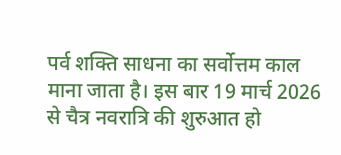पर्व शक्ति साधना का सर्वोत्तम काल माना जाता है। इस बार 19 मार्च 2026 से चैत्र नवरात्रि की शुरुआत हो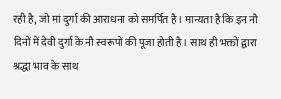रही है, जो मां दुर्गा की आराधना को समर्पित है। मान्यता है कि इन नौ दिनों में देवी दुर्गा के नौ स्वरूपों की पूजा होती है। साथ ही भक्तों द्वारा श्रद्धा भाव के साथ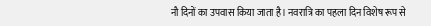नौ दिनों का उपवास किया जाता है। नवरात्रि का पहला दिन विशेष रूप से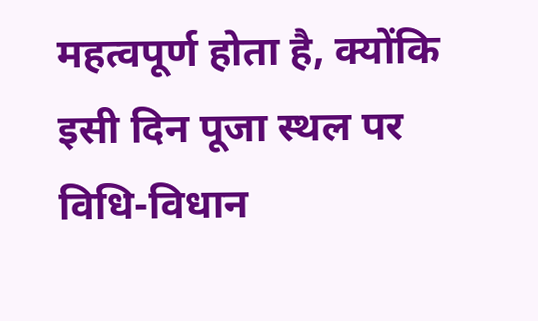महत्वपूर्ण होता है, क्योंकि इसी दिन पूजा स्थल पर विधि-विधान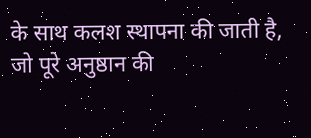के साथ कलश स्थापना की जाती है, जो पूरे अनुष्ठान की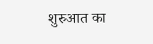शुरुआत का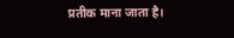प्रतीक माना जाता है।